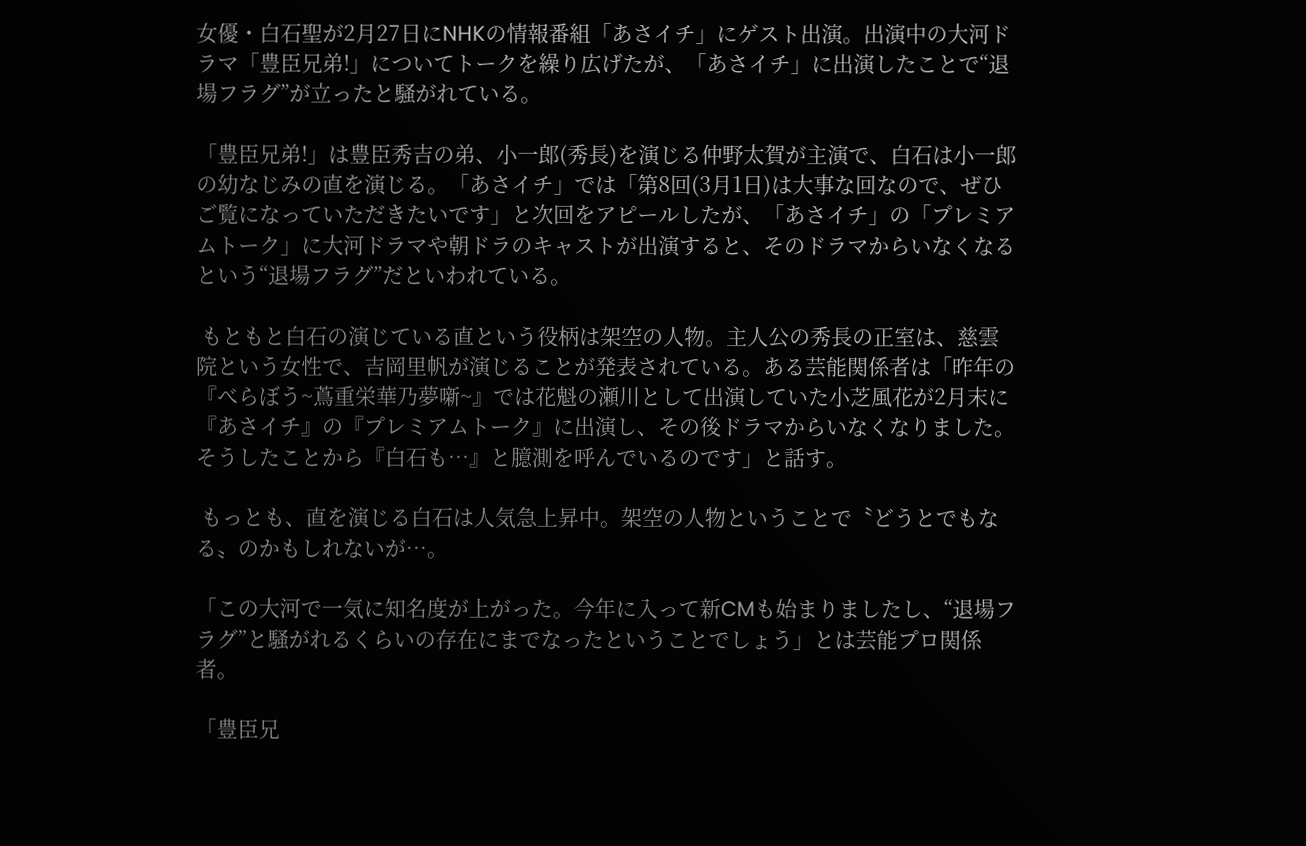女優・白石聖が2月27日にNHKの情報番組「あさイチ」にゲスト出演。出演中の大河ドラマ「豊臣兄弟!」についてトークを繰り広げたが、「あさイチ」に出演したことで“退場フラグ”が立ったと騒がれている。

「豊臣兄弟!」は豊臣秀吉の弟、小一郎(秀長)を演じる仲野太賀が主演で、白石は小一郎の幼なじみの直を演じる。「あさイチ」では「第8回(3月1日)は大事な回なので、ぜひご覧になっていただきたいです」と次回をアピールしたが、「あさイチ」の「プレミアムトーク」に大河ドラマや朝ドラのキャストが出演すると、そのドラマからいなくなるという“退場フラグ”だといわれている。

 もともと白石の演じている直という役柄は架空の人物。主人公の秀長の正室は、慈雲院という女性で、吉岡里帆が演じることが発表されている。ある芸能関係者は「昨年の『べらぼう~蔦重栄華乃夢噺~』では花魁の瀬川として出演していた小芝風花が2月末に『あさイチ』の『プレミアムトーク』に出演し、その後ドラマからいなくなりました。そうしたことから『白石も…』と臆測を呼んでいるのです」と話す。

 もっとも、直を演じる白石は人気急上昇中。架空の人物ということで〝どうとでもなる〟のかもしれないが…。

「この大河で一気に知名度が上がった。今年に入って新CMも始まりましたし、“退場フラグ”と騒がれるくらいの存在にまでなったということでしょう」とは芸能プロ関係者。

「豊臣兄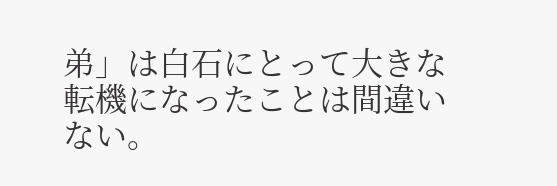弟」は白石にとって大きな転機になったことは間違いない。